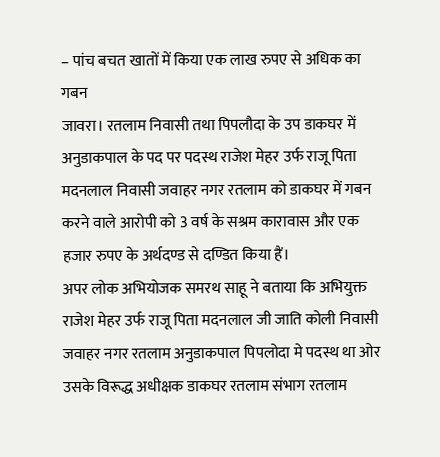– पांच बचत खातों में किया एक लाख रुपए से अधिक का गबन
जावरा। रतलाम निवासी तथा पिपलौदा के उप डाकघर में अनुडाकपाल के पद पर पदस्थ राजेश मेहर उर्फ राजू पिता मदनलाल निवासी जवाहर नगर रतलाम को डाकघर में गबन करने वाले आरोपी को 3 वर्ष के सश्रम कारावास और एक हजार रुपए के अर्थदण्ड से दण्डित किया हैं।
अपर लोक अभियोजक समरथ साहू ने बताया कि अभियुक्त राजेश मेहर उर्फ राजू पिता मदनलाल जी जाति कोली निवासी जवाहर नगर रतलाम अनुडाकपाल पिपलोदा मे पदस्थ था ओर उसके विरूद्ध अधीक्षक डाकघर रतलाम संभाग रतलाम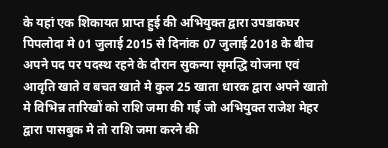के यहां एक शिकायत प्राप्त हुई की अभियुक्त द्वारा उपडाकघर पिपलोदा मे 01 जुलाई 2015 से दिनांक 07 जुलाई 2018 के बीच अपने पद पर पदस्थ रहने के दौरान सुकन्या सृमद्धि योजना एवं आवृति खाते व बचत खाते मे कुल 25 खाता धारक द्वारा अपने खातो मे विभिन्न तारिखों को राशि जमा की गई जो अभियुक्त राजेश मेहर द्वारा पासबुक मे तो राशि जमा करने की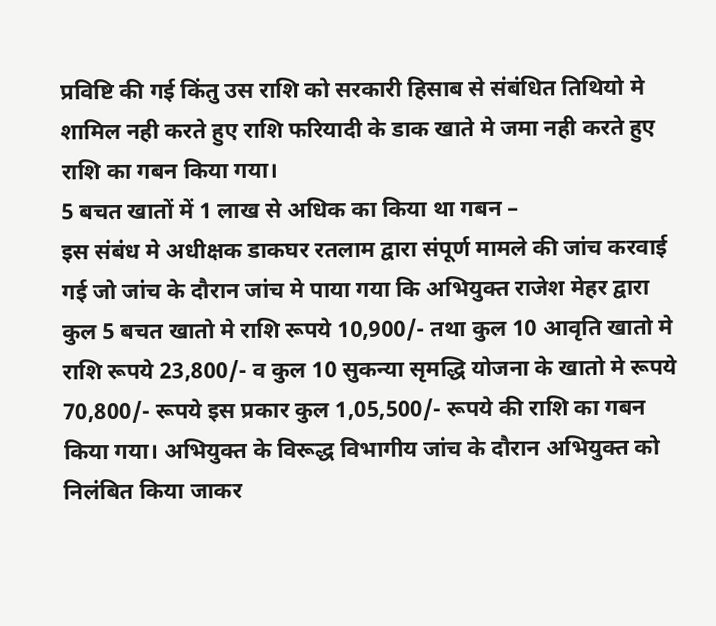प्रविष्टि की गई किंतु उस राशि को सरकारी हिसाब से संबंधित तिथियो मे शामिल नही करते हुए राशि फरियादी के डाक खाते मे जमा नही करते हुए राशि का गबन किया गया।
5 बचत खातों में 1 लाख से अधिक का किया था गबन –
इस संबंध मे अधीक्षक डाकघर रतलाम द्वारा संपूर्ण मामले की जांच करवाई गई जो जांच के दौरान जांच मे पाया गया कि अभियुक्त राजेश मेहर द्वारा कुल 5 बचत खातो मे राशि रूपये 10,900/- तथा कुल 10 आवृति खातो मे राशि रूपये 23,800/- व कुल 10 सुकन्या सृमद्धि योजना के खातो मे रूपये 70,800/- रूपये इस प्रकार कुल 1,05,500/- रूपये की राशि का गबन किया गया। अभियुक्त के विरूद्ध विभागीय जांच के दौरान अभियुक्त को निलंबित किया जाकर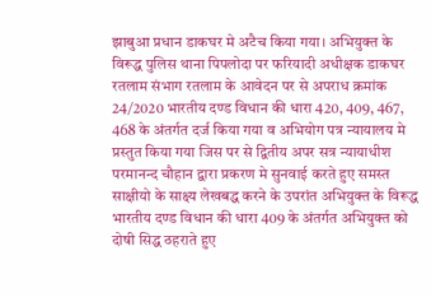झाबुआ प्रधान डाकघर मे अटैच किया गया। अभियुक्त के विरूद्ध पुलिस थाना पिपलोदा पर फरियादी अधीक्षक डाकघर रतलाम संभाग रतलाम के आवेदन पर से अपराध क्रमांक 24/2020 भारतीय दण्ड विधान की धारा 420, 409, 467, 468 के अंतर्गत दर्ज किया गया व अभियोग पत्र न्यायालय मे प्रस्तुत किया गया जिस पर से द्वितीय अपर सत्र न्यायाधीश परमानन्द चौहान द्वारा प्रकरण मे सुनवाई करते हुए समस्त साक्षीयो के साक्ष्य लेखबद्ध करने के उपरांत अभियुक्त के विरूद्ध भारतीय दण्ड विधान की धारा 409 के अंतर्गत अभियुक्त को दोषी सिद्ध ठहराते हुए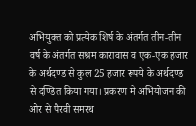अभियुक्त को प्रत्येक शिर्ष के अंतर्गत तीन-तीन वर्ष के अंतर्गत सश्रम कारावास व एक-एक हजार के अर्थदण्ड से कुल 25 हजार रूपये के अर्थदण्ड से दण्डित किया गया। प्रकरण मे अभियोजन की ओर से पैरवी समरथ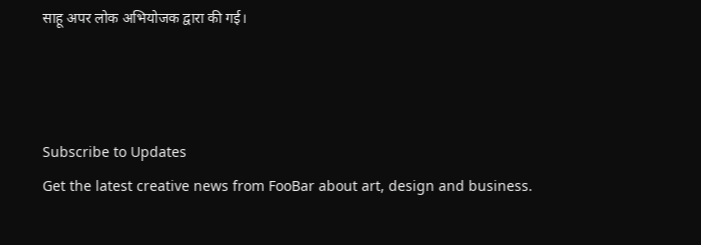साहू अपर लोक अभियोजक द्वारा की गई।



Subscribe to Updates
Get the latest creative news from FooBar about art, design and business.